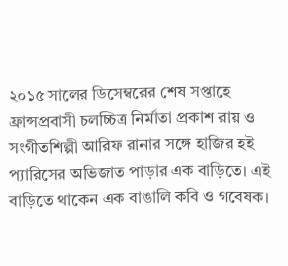২০১৫ সালের ডিসেম্বরের শেষ সপ্তাহে ফ্রান্সপ্রবাসী চলচ্চিত্র নির্মাতা প্রকাশ রায় ও সংগীতশিল্পী আরিফ রানার সঙ্গে হাজির হই প্যারিসের অভিজাত পাড়ার এক বাড়িতে। এই বাড়িতে থাকেন এক বাঙালি কবি ও গবেষক।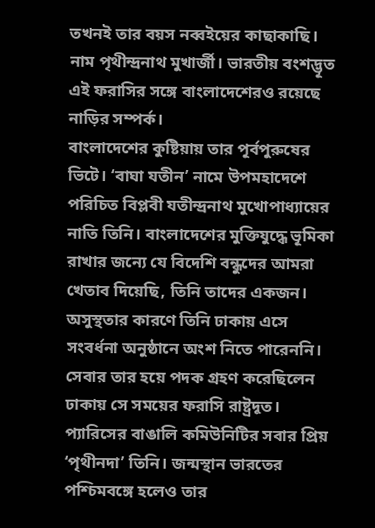তখনই তার বয়স নব্বইয়ের কাছাকাছি। নাম পৃথীন্দ্রনাথ মুখার্জী। ভারতীয় বংশদ্ভূত এই ফরাসির সঙ্গে বাংলাদেশেরও রয়েছে নাড়ির সম্পর্ক।
বাংলাদেশের কুষ্টিয়ায় তার পূর্বপুরুষের ভিটে। ‘বাঘা যতীন’ নামে উপমহাদেশে পরিচিত বিপ্লবী যতীন্দ্রনাথ মুখোপাধ্যায়ের নাতি তিনি। বাংলাদেশের মুক্তিযুদ্ধে ভূমিকা রাখার জন্যে যে বিদেশি বন্ধুদের আমরা খেতাব দিয়েছি, তিনি তাদের একজন। অসুস্থতার কারণে তিনি ঢাকায় এসে সংবর্ধনা অনুষ্ঠানে অংশ নিতে পারেননি। সেবার তার হয়ে পদক গ্রহণ করেছিলেন ঢাকায় সে সময়ের ফরাসি রাষ্ট্রদূত।
প্যারিসের বাঙালি কমিউনিটির সবার প্রিয় ‘পৃথীনদা’ তিনি। জন্মস্থান ভারতের পশ্চিমবঙ্গে হলেও তার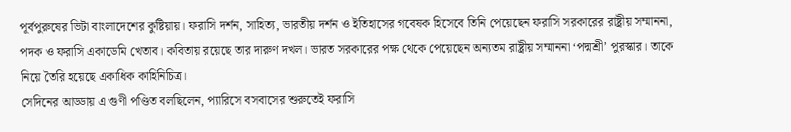পূর্বপুরুষের ভিটা বাংলাদেশের কুষ্টিয়ায়। ফরাসি দর্শন, সাহিত্য, ভারতীয় দর্শন ও ইতিহাসের গবেষক হিসেবে তিনি পেয়েছেন ফরাসি সরকারের রাষ্ট্রীয় সম্মাননা, পদক ও ফরাসি একাডেমি খেতাব। কবিতায় রয়েছে তার দারুণ দখল। ভারত সরকারের পক্ষ থেকে পেয়েছেন অন্যতম রাষ্ট্রীয় সম্মাননা ‘পদ্মশ্রী’ পুরস্কার। তাকে নিয়ে তৈরি হয়েছে একাধিক কাহিনিচিত্র।
সেদিনের আড্ডায় এ গুণী পণ্ডিত বলছিলেন, প্যারিসে বসবাসের শুরুতেই ফরাসি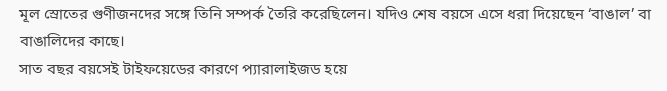মূল স্রোতের গুণীজনদের সঙ্গে তিনি সম্পর্ক তৈরি করেছিলেন। যদিও শেষ বয়সে এসে ধরা দিয়েছেন ‘বাঙাল’ বা বাঙালিদের কাছে।
সাত বছর বয়সেই টাইফয়েডের কারণে প্যারালাইজড হয়ে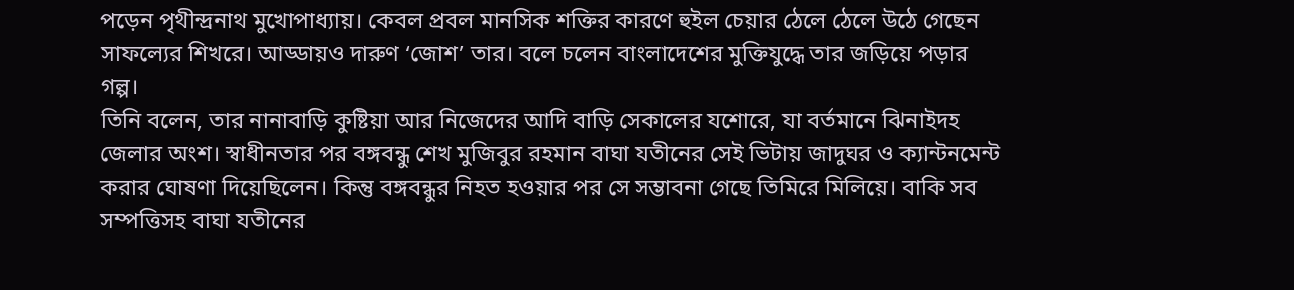পড়েন পৃথীন্দ্রনাথ মুখোপাধ্যায়। কেবল প্রবল মানসিক শক্তির কারণে হুইল চেয়ার ঠেলে ঠেলে উঠে গেছেন সাফল্যের শিখরে। আড্ডায়ও দারুণ ‘জোশ’ তার। বলে চলেন বাংলাদেশের মুক্তিযুদ্ধে তার জড়িয়ে পড়ার গল্প।
তিনি বলেন, তার নানাবাড়ি কুষ্টিয়া আর নিজেদের আদি বাড়ি সেকালের যশোরে, যা বর্তমানে ঝিনাইদহ জেলার অংশ। স্বাধীনতার পর বঙ্গবন্ধু শেখ মুজিবুর রহমান বাঘা যতীনের সেই ভিটায় জাদুঘর ও ক্যান্টনমেন্ট করার ঘোষণা দিয়েছিলেন। কিন্তু বঙ্গবন্ধুর নিহত হওয়ার পর সে সম্ভাবনা গেছে তিমিরে মিলিয়ে। বাকি সব সম্পত্তিসহ বাঘা যতীনের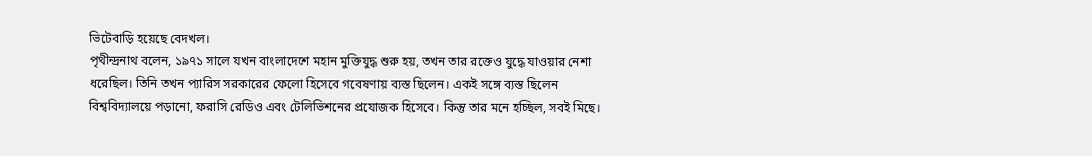ভিটেবাড়ি হয়েছে বেদখল।
পৃথীন্দ্রনাথ বলেন, ১৯৭১ সালে যখন বাংলাদেশে মহান মুক্তিযুদ্ধ শুরু হয়, তখন তার রক্তেও যুদ্ধে যাওয়ার নেশা ধরেছিল। তিনি তখন প্যারিস সরকারের ফেলো হিসেবে গবেষণায় ব্যস্ত ছিলেন। একই সঙ্গে ব্যস্ত ছিলেন বিশ্ববিদ্যালয়ে পড়ানো, ফরাসি রেডিও এবং টেলিভিশনের প্রযোজক হিসেবে। কিন্তু তার মনে হচ্ছিল, সবই মিছে।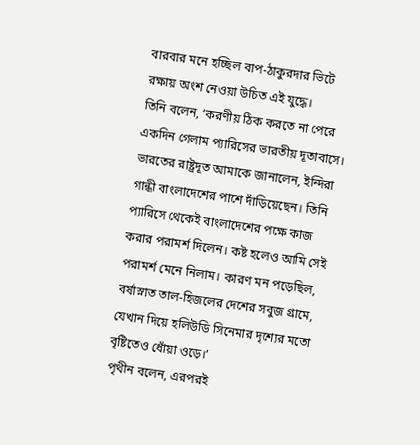বারবার মনে হচ্ছিল বাপ-ঠাকুরদার ভিটে রক্ষায় অংশ নেওয়া উচিত এই যুদ্ধে।
তিনি বলেন, ‘করণীয় ঠিক করতে না পেরে একদিন গেলাম প্যারিসের ভারতীয় দূতাবাসে। ভারতের রাষ্ট্রদূত আমাকে জানালেন, ইন্দিরা গান্ধী বাংলাদেশের পাশে দাঁড়িয়েছেন। তিনি প্যারিসে থেকেই বাংলাদেশের পক্ষে কাজ করার পরামর্শ দিলেন। কষ্ট হলেও আমি সেই পরামর্শ মেনে নিলাম। কারণ মন পড়েছিল, বর্ষাস্নাত তাল-হিজলের দেশের সবুজ গ্রামে, যেখান দিয়ে হলিউডি সিনেমার দৃশ্যের মতো বৃষ্টিতেও ধোঁয়া ওড়ে।’
পৃথীন বলেন, এরপরই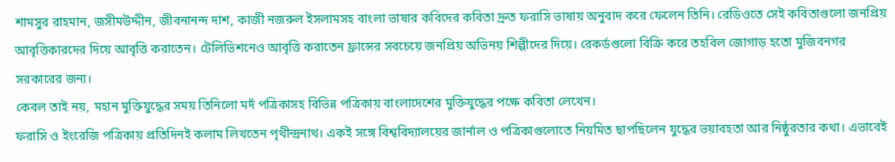শামসুর রাহমান, জসীমউদ্দীন, জীবনানন্দ দাশ, কাজী নজরুল ইসলামসহ বাংলা ভাষার কবিদের কবিতা দ্রুত ফরাসি ভাষায় অনুবাদ করে ফেলেন তিনি। রেডিওতে সেই কবিতাগুলো জনপ্রিয় আবৃত্তিকারদের দিয়ে আবৃত্তি করাতেন। টেলিভিশনেও আবৃত্তি করাতেন ফ্রান্সের সবচেয়ে জনপ্রিয় অভিনয় শিল্পীদের দিয়ে। রেকর্ডগুলো বিক্রি করে তহবিল জোগাড় হতো মুজিবনগর সরকারের জন্য।
কেবল তাই নয়, মহান মুক্তিযুদ্ধের সময় তিনিলো মদঁ পত্রিকাসহ বিভিন্ন পত্রিকায় বাংলাদেশের মুক্তিযুদ্ধের পক্ষে কবিতা লেখেন।
ফরাসি ও ইংরেজি পত্রিকায় প্রতিদিনই কলাম লিখতেন পৃথীন্দ্রনাথ। একই সঙ্গে বিশ্ববিদ্যালয়ের জার্নাল ও পত্রিকাগুলোতে নিয়মিত ছাপছিলেন যুদ্ধের ভয়াবহতা আর নিষ্ঠুরতার কথা। এভাবেই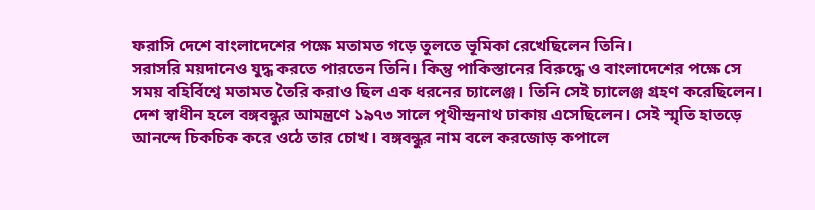ফরাসি দেশে বাংলাদেশের পক্ষে মতামত গড়ে তুলতে ভূমিকা রেখেছিলেন তিনি।
সরাসরি ময়দানেও যুদ্ধ করতে পারতেন তিনি। কিন্তু পাকিস্তানের বিরুদ্ধে ও বাংলাদেশের পক্ষে সে সময় বহির্বিশ্বে মতামত তৈরি করাও ছিল এক ধরনের চ্যালেঞ্জ। তিনি সেই চ্যালেঞ্জ গ্রহণ করেছিলেন।
দেশ স্বাধীন হলে বঙ্গবন্ধুর আমন্ত্রণে ১৯৭৩ সালে পৃথীন্দ্রনাথ ঢাকায় এসেছিলেন। সেই স্মৃতি হাতড়ে আনন্দে চিকচিক করে ওঠে তার চোখ। বঙ্গবন্ধুর নাম বলে করজোড় কপালে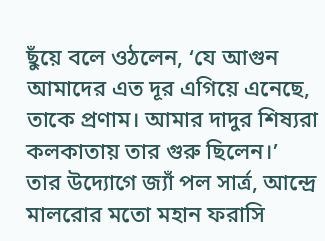ছুঁয়ে বলে ওঠলেন, ‘যে আগুন আমাদের এত দূর এগিয়ে এনেছে, তাকে প্রণাম। আমার দাদুর শিষ্যরা কলকাতায় তার গুরু ছিলেন।’
তার উদ্যোগে জ্যাঁ পল সার্ত্র, আন্দ্রে মালরোর মতো মহান ফরাসি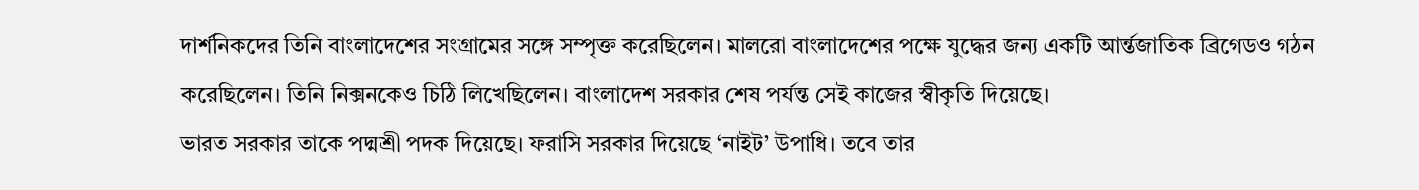দার্শনিকদের তিনি বাংলাদেশের সংগ্রামের সঙ্গে সম্পৃক্ত করেছিলেন। মালরো বাংলাদেশের পক্ষে যুদ্ধের জন্য একটি আর্ন্তজাতিক ব্রিগেডও গঠন করেছিলেন। তিনি নিক্সনকেও চিঠি লিখেছিলেন। বাংলাদেশ সরকার শেষ পর্যন্ত সেই কাজের স্বীকৃতি দিয়েছে।
ভারত সরকার তাকে পদ্মশ্রী পদক দিয়েছে। ফরাসি সরকার দিয়েছে ‘নাইট’ উপাধি। তবে তার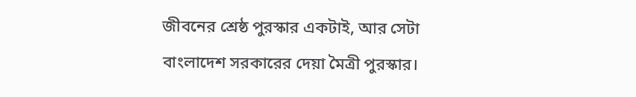জীবনের শ্রেষ্ঠ পুরস্কার একটাই, আর সেটা বাংলাদেশ সরকারের দেয়া মৈত্রী পুরস্কার।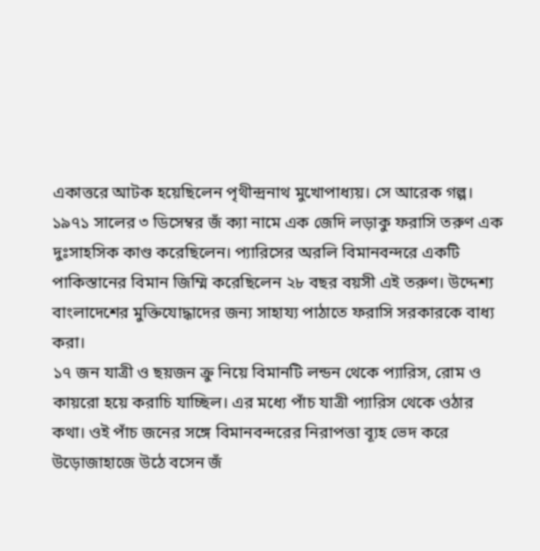একাত্তরে আটক হয়েছিলেন পৃথীন্দ্রনাথ মুখোপাধ্যয়। সে আরেক গল্প।
১৯৭১ সালের ৩ ডিসেম্বর জঁ ক্যা নামে এক জেদি লড়াকু ফরাসি তরুণ এক দুঃসাহসিক কাণ্ড করেছিলেন। প্যারিসের অরলি বিমানবন্দরে একটি পাকিস্তানের বিমান জিম্মি করেছিলেন ২৮ বছর বয়সী এই তরুণ। উদ্দেশ্য বাংলাদেশের মুক্তিযোদ্ধাদের জন্য সাহায্য পাঠাতে ফরাসি সরকারকে বাধ্য করা।
১৭ জন যাত্রী ও ছয়জন ক্রু নিয়ে বিমানটি লন্ডন থেকে প্যারিস, রোম ও কায়রো হয়ে করাচি যাচ্ছিল। এর মধ্যে পাঁচ যাত্রী প্যারিস থেকে ওঠার কথা। ওই পাঁচ জনের সঙ্গে বিমানবন্দরের নিরাপত্তা ব্যূহ ভেদ করে উড়োজাহাজে উঠে বসেন জঁ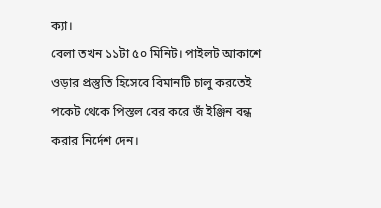ক্যা।
বেলা তখন ১১টা ৫০ মিনিট। পাইলট আকাশে ওড়ার প্রস্তুতি হিসেবে বিমানটি চালু করতেই পকেট থেকে পিস্তল বের করে জঁ ইঞ্জিন বন্ধ করার নির্দেশ দেন।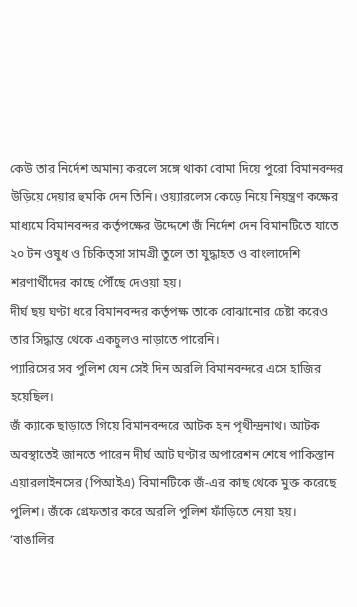কেউ তার নির্দেশ অমান্য করলে সঙ্গে থাকা বোমা দিয়ে পুরো বিমানবন্দর উড়িয়ে দেয়ার হুমকি দেন তিনি। ওয়্যারলেস কেড়ে নিয়ে নিয়ন্ত্রণ কক্ষের মাধ্যমে বিমানবন্দর কর্তৃপক্ষের উদ্দেশে জঁ নির্দেশ দেন বিমানটিতে যাতে ২০ টন ওষুধ ও চিকিত্সা সামগ্রী তুলে তা যুদ্ধাহত ও বাংলাদেশি শরণার্থীদের কাছে পৌঁছে দেওয়া হয়।
দীর্ঘ ছয় ঘণ্টা ধরে বিমানবন্দর কর্তৃপক্ষ তাকে বোঝানোর চেষ্টা করেও তার সিদ্ধান্ত থেকে একচুলও নাড়াতে পারেনি।
প্যারিসের সব পুলিশ যেন সেই দিন অরলি বিমানবন্দরে এসে হাজির হয়েছিল।
জঁ ক্যাকে ছাড়াতে গিয়ে বিমানবন্দরে আটক হন পৃথীন্দ্রনাথ। আটক অবস্থাতেই জানতে পারেন দীর্ঘ আট ঘণ্টার অপারেশন শেষে পাকিস্তান এয়ারলাইনসের (পিআইএ) বিমানটিকে জঁ-এর কাছ থেকে মুক্ত করেছে পুলিশ। জঁকে গ্রেফতার করে অরলি পুলিশ ফাঁড়িতে নেয়া হয়।
‘বাঙালির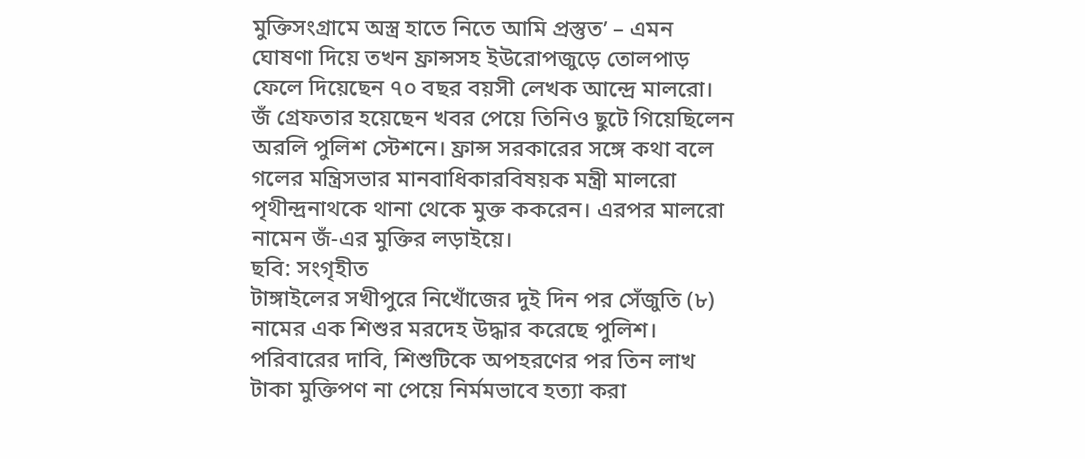মুক্তিসংগ্রামে অস্ত্র হাতে নিতে আমি প্রস্তুত’ – এমন ঘোষণা দিয়ে তখন ফ্রান্সসহ ইউরোপজুড়ে তোলপাড় ফেলে দিয়েছেন ৭০ বছর বয়সী লেখক আন্দ্রে মালরো। জঁ গ্রেফতার হয়েছেন খবর পেয়ে তিনিও ছুটে গিয়েছিলেন অরলি পুলিশ স্টেশনে। ফ্রান্স সরকারের সঙ্গে কথা বলে গলের মন্ত্রিসভার মানবাধিকারবিষয়ক মন্ত্রী মালরো পৃথীন্দ্রনাথকে থানা থেকে মুক্ত ককরেন। এরপর মালরো নামেন জঁ-এর মুক্তির লড়াইয়ে।
ছবি: সংগৃহীত
টাঙ্গাইলের সখীপুরে নিখোঁজের দুই দিন পর সেঁজুতি (৮) নামের এক শিশুর মরদেহ উদ্ধার করেছে পুলিশ। পরিবারের দাবি, শিশুটিকে অপহরণের পর তিন লাখ টাকা মুক্তিপণ না পেয়ে নির্মমভাবে হত্যা করা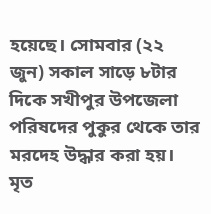হয়েছে। সোমবার (২২ জুন) সকাল সাড়ে ৮টার দিকে সখীপুর উপজেলা পরিষদের পুকুর থেকে তার মরদেহ উদ্ধার করা হয়।
মৃত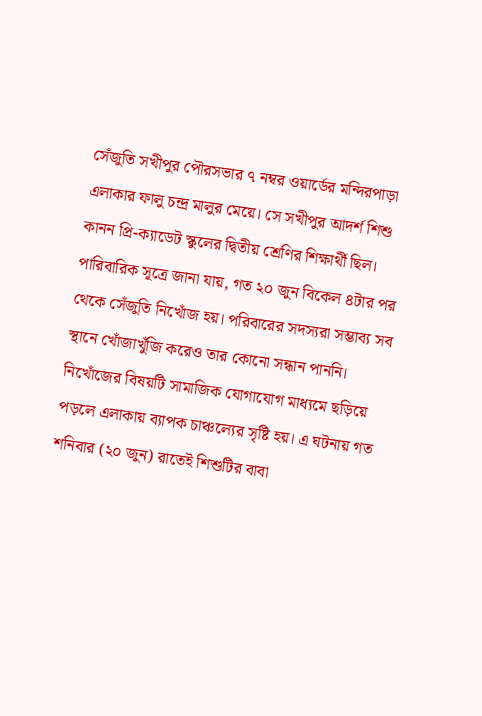সেঁজুতি সখীপুর পৌরসভার ৭ নম্বর ওয়ার্ডের মন্দিরপাড়া এলাকার ফালু চন্দ্র মালুর মেয়ে। সে সখীপুর আদর্শ শিশু কানন প্রি-ক্যাডেট স্কুলের দ্বিতীয় শ্রেণির শিক্ষার্থী ছিল।
পারিবারিক সূত্রে জানা যায়, গত ২০ জুন বিকেল ৪টার পর থেকে সেঁজুতি নিখোঁজ হয়। পরিবারের সদস্যরা সম্ভাব্য সব স্থানে খোঁজাখুঁজি করেও তার কোনো সন্ধান পাননি। নিখোঁজের বিষয়টি সামাজিক যোগাযোগ মাধ্যমে ছড়িয়ে পড়লে এলাকায় ব্যাপক চাঞ্চল্যের সৃষ্টি হয়। এ ঘটনায় গত শনিবার (২০ জুন) রাতেই শিশুটির বাবা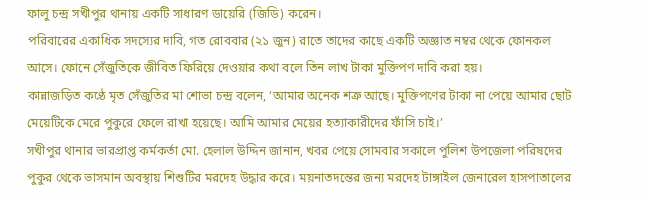ফালু চন্দ্র সখীপুর থানায় একটি সাধারণ ডায়েরি (জিডি) করেন।
পরিবারের একাধিক সদস্যের দাবি, গত রোববার (২১ জুন) রাতে তাদের কাছে একটি অজ্ঞাত নম্বর থেকে ফোনকল আসে। ফোনে সেঁজুতিকে জীবিত ফিরিয়ে দেওয়ার কথা বলে তিন লাখ টাকা মুক্তিপণ দাবি করা হয়।
কান্নাজড়িত কণ্ঠে মৃত সেঁজুতির মা শোভা চন্দ্র বলেন, ‘আমার অনেক শত্রু আছে। মুক্তিপণের টাকা না পেয়ে আমার ছোট মেয়েটিকে মেরে পুকুরে ফেলে রাখা হয়েছে। আমি আমার মেয়ের হত্যাকারীদের ফাঁসি চাই।’
সখীপুর থানার ভারপ্রাপ্ত কর্মকর্তা মো. হেলাল উদ্দিন জানান, খবর পেয়ে সোমবার সকালে পুলিশ উপজেলা পরিষদের পুকুর থেকে ভাসমান অবস্থায় শিশুটির মরদেহ উদ্ধার করে। ময়নাতদন্তের জন্য মরদেহ টাঙ্গাইল জেনারেল হাসপাতালের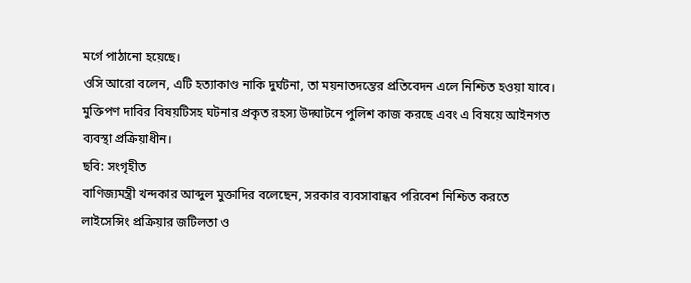মর্গে পাঠানো হয়েছে।
ওসি আরো বলেন, এটি হত্যাকাণ্ড নাকি দুর্ঘটনা, তা ময়নাতদন্তের প্রতিবেদন এলে নিশ্চিত হওয়া যাবে। মুক্তিপণ দাবির বিষয়টিসহ ঘটনার প্রকৃত রহস্য উদ্ঘাটনে পুলিশ কাজ করছে এবং এ বিষয়ে আইনগত ব্যবস্থা প্রক্রিয়াধীন।
ছবি: সংগৃহীত
বাণিজ্যমন্ত্রী খন্দকার আব্দুল মুক্তাদির বলেছেন, সরকার ব্যবসাবান্ধব পরিবেশ নিশ্চিত করতে লাইসেন্সিং প্রক্রিয়ার জটিলতা ও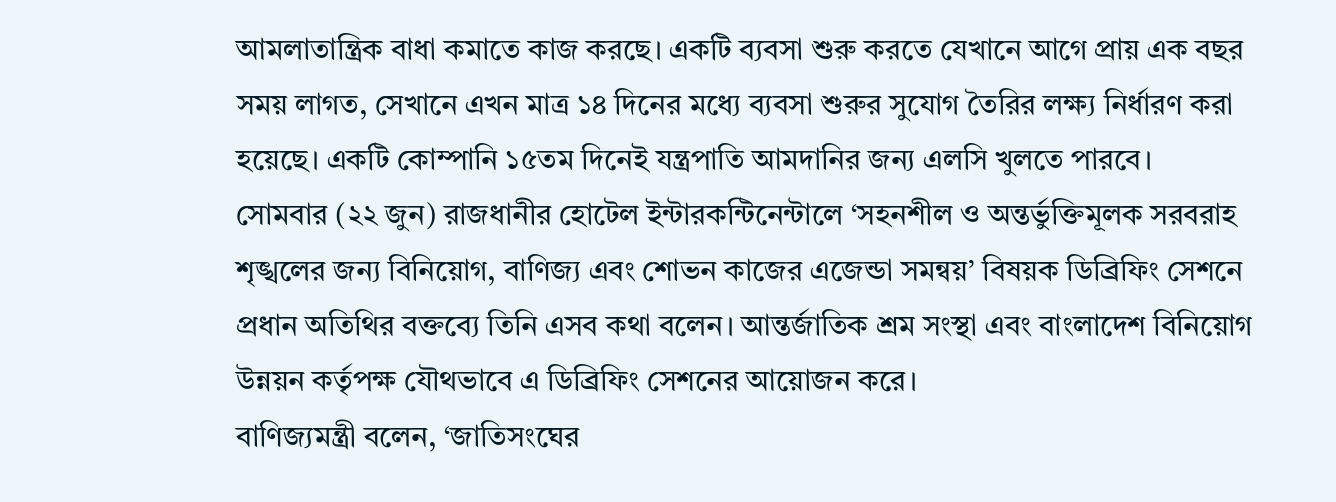আমলাতান্ত্রিক বাধা কমাতে কাজ করছে। একটি ব্যবসা শুরু করতে যেখানে আগে প্রায় এক বছর সময় লাগত, সেখানে এখন মাত্র ১৪ দিনের মধ্যে ব্যবসা শুরুর সুযোগ তৈরির লক্ষ্য নির্ধারণ করা হয়েছে। একটি কোম্পানি ১৫তম দিনেই যন্ত্রপাতি আমদানির জন্য এলসি খুলতে পারবে।
সোমবার (২২ জুন) রাজধানীর হোটেল ইন্টারকন্টিনেন্টালে ‘সহনশীল ও অন্তর্ভুক্তিমূলক সরবরাহ শৃঙ্খলের জন্য বিনিয়োগ, বাণিজ্য এবং শোভন কাজের এজেন্ডা সমন্বয়’ বিষয়ক ডিব্রিফিং সেশনে প্রধান অতিথির বক্তব্যে তিনি এসব কথা বলেন। আন্তর্জাতিক শ্রম সংস্থা এবং বাংলাদেশ বিনিয়োগ উন্নয়ন কর্তৃপক্ষ যৌথভাবে এ ডিব্রিফিং সেশনের আয়োজন করে।
বাণিজ্যমন্ত্রী বলেন, ‘জাতিসংঘের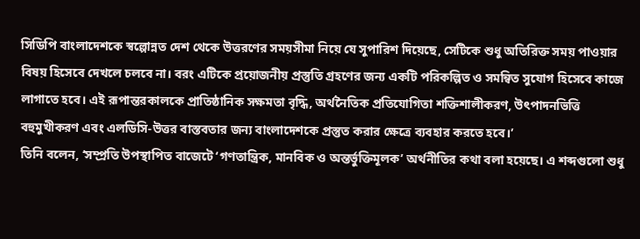সিডিপি বাংলাদেশকে স্বল্পোন্নত দেশ থেকে উত্তরণের সময়সীমা নিয়ে যে সুপারিশ দিয়েছে, সেটিকে শুধু অতিরিক্ত সময় পাওয়ার বিষয় হিসেবে দেখলে চলবে না। বরং এটিকে প্রয়োজনীয় প্রস্তুতি গ্রহণের জন্য একটি পরিকল্পিত ও সমন্বিত সুযোগ হিসেবে কাজে লাগাতে হবে। এই রূপান্তরকালকে প্রাতিষ্ঠানিক সক্ষমতা বৃদ্ধি, অর্থনৈতিক প্রতিযোগিতা শক্তিশালীকরণ, উৎপাদনভিত্তি বহুমুখীকরণ এবং এলডিসি-উত্তর বাস্তবতার জন্য বাংলাদেশকে প্রস্তুত করার ক্ষেত্রে ব্যবহার করতে হবে।’
তিনি বলেন, ‘সম্প্রতি উপস্থাপিত বাজেটে ‘গণতান্ত্রিক, মানবিক ও অন্তর্ভুক্তিমূলক’ অর্থনীতির কথা বলা হয়েছে। এ শব্দগুলো শুধু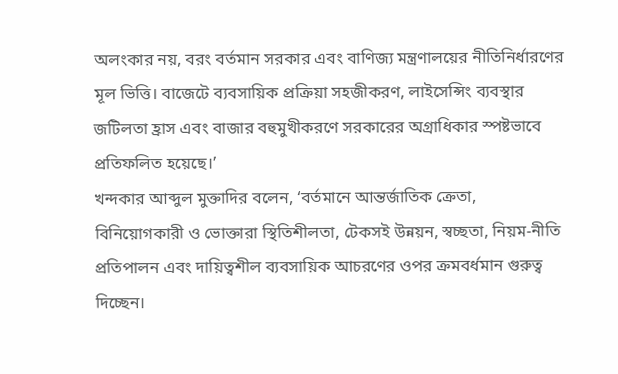অলংকার নয়, বরং বর্তমান সরকার এবং বাণিজ্য মন্ত্রণালয়ের নীতিনির্ধারণের মূল ভিত্তি। বাজেটে ব্যবসায়িক প্রক্রিয়া সহজীকরণ, লাইসেন্সিং ব্যবস্থার জটিলতা হ্রাস এবং বাজার বহুমুখীকরণে সরকারের অগ্রাধিকার স্পষ্টভাবে প্রতিফলিত হয়েছে।’
খন্দকার আব্দুল মুক্তাদির বলেন, ‘বর্তমানে আন্তর্জাতিক ক্রেতা, বিনিয়োগকারী ও ভোক্তারা স্থিতিশীলতা, টেকসই উন্নয়ন, স্বচ্ছতা, নিয়ম-নীতি প্রতিপালন এবং দায়িত্বশীল ব্যবসায়িক আচরণের ওপর ক্রমবর্ধমান গুরুত্ব দিচ্ছেন।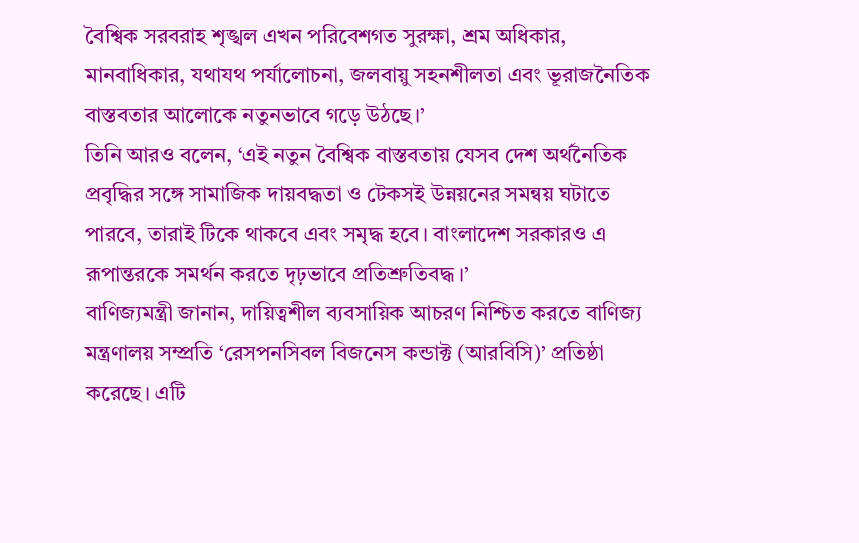বৈশ্বিক সরবরাহ শৃঙ্খল এখন পরিবেশগত সুরক্ষা, শ্রম অধিকার, মানবাধিকার, যথাযথ পর্যালোচনা, জলবায়ু সহনশীলতা এবং ভূরাজনৈতিক বাস্তবতার আলোকে নতুনভাবে গড়ে উঠছে।’
তিনি আরও বলেন, ‘এই নতুন বৈশ্বিক বাস্তবতায় যেসব দেশ অর্থনৈতিক প্রবৃদ্ধির সঙ্গে সামাজিক দায়বদ্ধতা ও টেকসই উন্নয়নের সমন্বয় ঘটাতে পারবে, তারাই টিকে থাকবে এবং সমৃদ্ধ হবে। বাংলাদেশ সরকারও এ রূপান্তরকে সমর্থন করতে দৃঢ়ভাবে প্রতিশ্রুতিবদ্ধ।’
বাণিজ্যমন্ত্রী জানান, দায়িত্বশীল ব্যবসায়িক আচরণ নিশ্চিত করতে বাণিজ্য মন্ত্রণালয় সম্প্রতি ‘রেসপনসিবল বিজনেস কন্ডাক্ট (আরবিসি)’ প্রতিষ্ঠা করেছে। এটি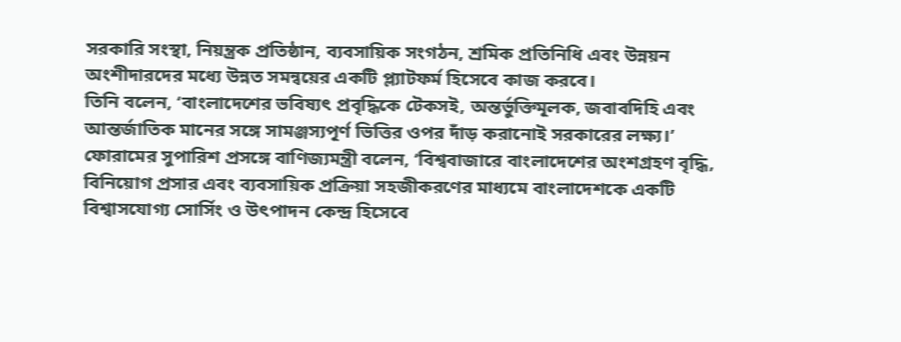সরকারি সংস্থা, নিয়ন্ত্রক প্রতিষ্ঠান, ব্যবসায়িক সংগঠন, শ্রমিক প্রতিনিধি এবং উন্নয়ন অংশীদারদের মধ্যে উন্নত সমন্বয়ের একটি প্ল্যাটফর্ম হিসেবে কাজ করবে।
তিনি বলেন, ‘বাংলাদেশের ভবিষ্যৎ প্রবৃদ্ধিকে টেকসই, অন্তর্ভুক্তিমূলক, জবাবদিহি এবং আন্তর্জাতিক মানের সঙ্গে সামঞ্জস্যপূর্ণ ভিত্তির ওপর দাঁড় করানোই সরকারের লক্ষ্য।’
ফোরামের সুপারিশ প্রসঙ্গে বাণিজ্যমন্ত্রী বলেন, ‘বিশ্ববাজারে বাংলাদেশের অংশগ্রহণ বৃদ্ধি, বিনিয়োগ প্রসার এবং ব্যবসায়িক প্রক্রিয়া সহজীকরণের মাধ্যমে বাংলাদেশকে একটি বিশ্বাসযোগ্য সোর্সিং ও উৎপাদন কেন্দ্র হিসেবে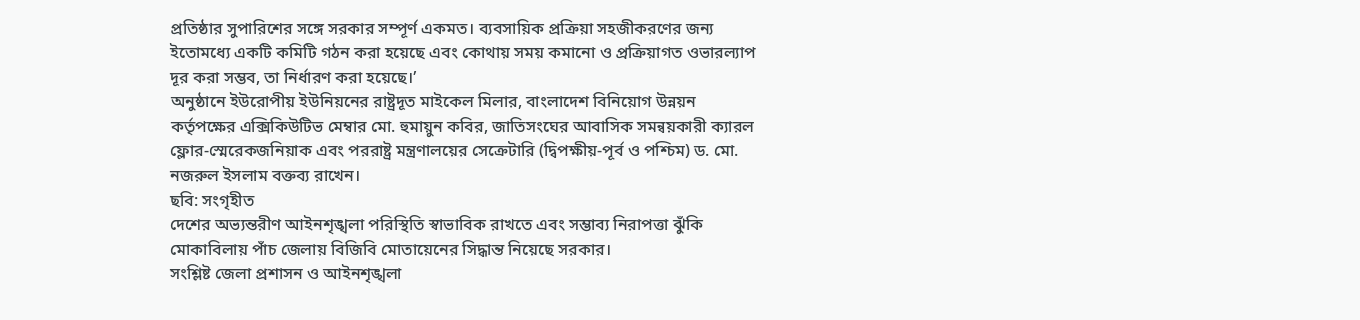প্রতিষ্ঠার সুপারিশের সঙ্গে সরকার সম্পূর্ণ একমত। ব্যবসায়িক প্রক্রিয়া সহজীকরণের জন্য ইতোমধ্যে একটি কমিটি গঠন করা হয়েছে এবং কোথায় সময় কমানো ও প্রক্রিয়াগত ওভারল্যাপ দূর করা সম্ভব, তা নির্ধারণ করা হয়েছে।’
অনুষ্ঠানে ইউরোপীয় ইউনিয়নের রাষ্ট্রদূত মাইকেল মিলার, বাংলাদেশ বিনিয়োগ উন্নয়ন কর্তৃপক্ষের এক্সিকিউটিভ মেম্বার মো. হুমায়ুন কবির, জাতিসংঘের আবাসিক সমন্বয়কারী ক্যারল ফ্লোর-স্মেরেকজনিয়াক এবং পররাষ্ট্র মন্ত্রণালয়ের সেক্রেটারি (দ্বিপক্ষীয়-পূর্ব ও পশ্চিম) ড. মো. নজরুল ইসলাম বক্তব্য রাখেন।
ছবি: সংগৃহীত
দেশের অভ্যন্তরীণ আইনশৃঙ্খলা পরিস্থিতি স্বাভাবিক রাখতে এবং সম্ভাব্য নিরাপত্তা ঝুঁকি মোকাবিলায় পাঁচ জেলায় বিজিবি মোতায়েনের সিদ্ধান্ত নিয়েছে সরকার।
সংশ্লিষ্ট জেলা প্রশাসন ও আইনশৃঙ্খলা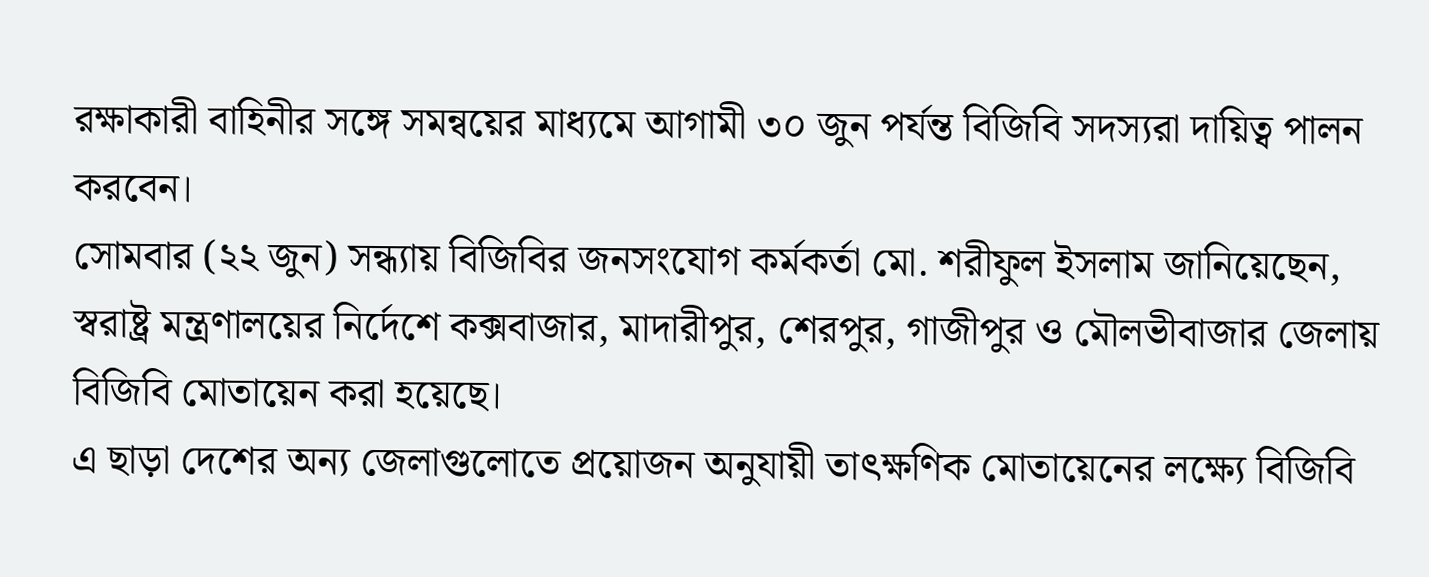রক্ষাকারী বাহিনীর সঙ্গে সমন্বয়ের মাধ্যমে আগামী ৩০ জুন পর্যন্ত বিজিবি সদস্যরা দায়িত্ব পালন করবেন।
সোমবার (২২ জুন) সন্ধ্যায় বিজিবির জনসংযোগ কর্মকর্তা মো. শরীফুল ইসলাম জানিয়েছেন, স্বরাষ্ট্র মন্ত্রণালয়ের নির্দেশে কক্সবাজার, মাদারীপুর, শেরপুর, গাজীপুর ও মৌলভীবাজার জেলায় বিজিবি মোতায়েন করা হয়েছে।
এ ছাড়া দেশের অন্য জেলাগুলোতে প্রয়োজন অনুযায়ী তাৎক্ষণিক মোতায়েনের লক্ষ্যে বিজিবি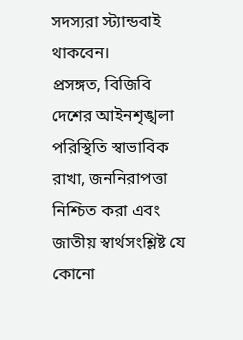সদস্যরা স্ট্যান্ডবাই থাকবেন।
প্রসঙ্গত, বিজিবি দেশের আইনশৃঙ্খলা পরিস্থিতি স্বাভাবিক রাখা, জননিরাপত্তা নিশ্চিত করা এবং জাতীয় স্বার্থসংশ্লিষ্ট যে কোনো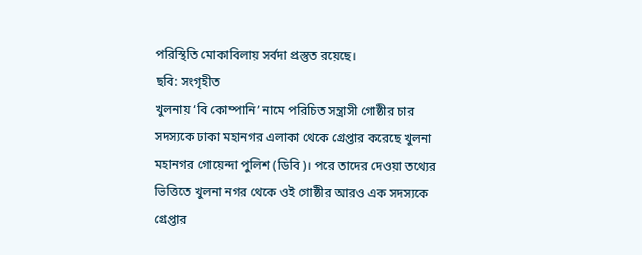পরিস্থিতি মোকাবিলায় সর্বদা প্রস্তুত রয়েছে।
ছবি: সংগৃহীত
খুলনায় ‘বি কোম্পানি’ নামে পরিচিত সন্ত্রাসী গোষ্ঠীর চার সদস্যকে ঢাকা মহানগর এলাকা থেকে গ্রেপ্তার করেছে খুলনা মহানগর গোয়েন্দা পুলিশ (ডিবি)। পরে তাদের দেওয়া তথ্যের ভিত্তিতে খুলনা নগর থেকে ওই গোষ্ঠীর আরও এক সদস্যকে গ্রেপ্তার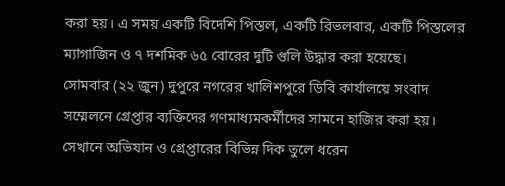করা হয়। এ সময় একটি বিদেশি পিস্তল, একটি রিভলবার, একটি পিস্তলের ম্যাগাজিন ও ৭ দশমিক ৬৫ বোরের দুটি গুলি উদ্ধার করা হয়েছে।
সোমবার (২২ জুন) দুপুরে নগরের খালিশপুরে ডিবি কার্যালয়ে সংবাদ সম্মেলনে গ্রেপ্তার ব্যক্তিদের গণমাধ্যমকর্মীদের সামনে হাজির করা হয়। সেখানে অভিযান ও গ্রেপ্তারের বিভিন্ন দিক তুলে ধরেন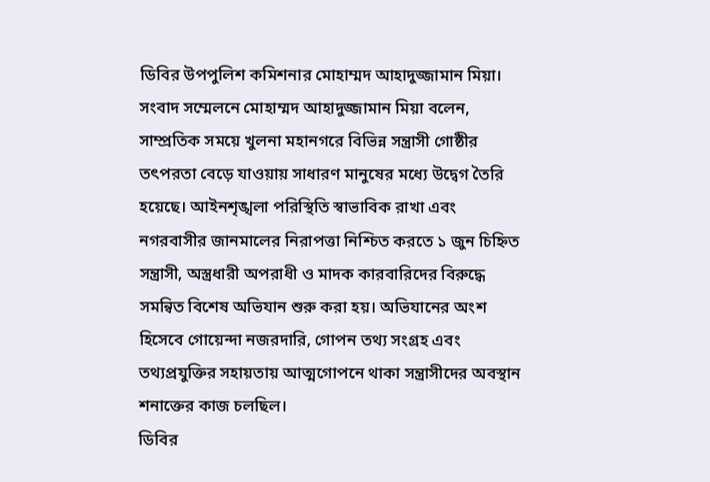ডিবির উপপুলিশ কমিশনার মোহাম্মদ আহাদুজ্জামান মিয়া।
সংবাদ সম্মেলনে মোহাম্মদ আহাদুজ্জামান মিয়া বলেন, সাম্প্রতিক সময়ে খুলনা মহানগরে বিভিন্ন সন্ত্রাসী গোষ্ঠীর তৎপরতা বেড়ে যাওয়ায় সাধারণ মানুষের মধ্যে উদ্বেগ তৈরি হয়েছে। আইনশৃঙ্খলা পরিস্থিতি স্বাভাবিক রাখা এবং নগরবাসীর জানমালের নিরাপত্তা নিশ্চিত করতে ১ জুন চিহ্নিত সন্ত্রাসী, অস্ত্রধারী অপরাধী ও মাদক কারবারিদের বিরুদ্ধে সমন্বিত বিশেষ অভিযান শুরু করা হয়। অভিযানের অংশ হিসেবে গোয়েন্দা নজরদারি, গোপন তথ্য সংগ্রহ এবং তথ্যপ্রযুক্তির সহায়তায় আত্মগোপনে থাকা সন্ত্রাসীদের অবস্থান শনাক্তের কাজ চলছিল।
ডিবির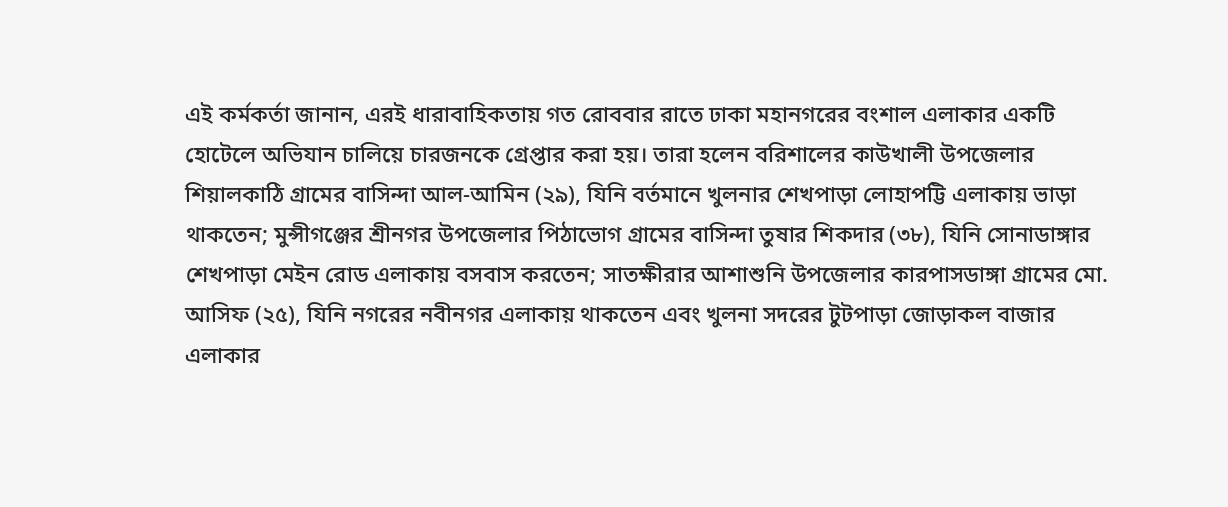এই কর্মকর্তা জানান, এরই ধারাবাহিকতায় গত রোববার রাতে ঢাকা মহানগরের বংশাল এলাকার একটি হোটেলে অভিযান চালিয়ে চারজনকে গ্রেপ্তার করা হয়। তারা হলেন বরিশালের কাউখালী উপজেলার শিয়ালকাঠি গ্রামের বাসিন্দা আল-আমিন (২৯), যিনি বর্তমানে খুলনার শেখপাড়া লোহাপট্টি এলাকায় ভাড়া থাকতেন; মুন্সীগঞ্জের শ্রীনগর উপজেলার পিঠাভোগ গ্রামের বাসিন্দা তুষার শিকদার (৩৮), যিনি সোনাডাঙ্গার শেখপাড়া মেইন রোড এলাকায় বসবাস করতেন; সাতক্ষীরার আশাশুনি উপজেলার কারপাসডাঙ্গা গ্রামের মো. আসিফ (২৫), যিনি নগরের নবীনগর এলাকায় থাকতেন এবং খুলনা সদরের টুটপাড়া জোড়াকল বাজার এলাকার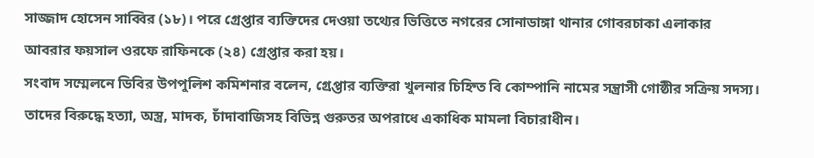সাজ্জাদ হোসেন সাব্বির (১৮)। পরে গ্রেপ্তার ব্যক্তিদের দেওয়া তথ্যের ভিত্তিতে নগরের সোনাডাঙ্গা থানার গোবরচাকা এলাকার আবরার ফয়সাল ওরফে রাফিনকে (২৪) গ্রেপ্তার করা হয়।
সংবাদ সম্মেলনে ডিবির উপপুলিশ কমিশনার বলেন, গ্রেপ্তার ব্যক্তিরা খুলনার চিহ্নিত বি কোম্পানি নামের সন্ত্রাসী গোষ্ঠীর সক্রিয় সদস্য। তাদের বিরুদ্ধে হত্যা, অস্ত্র, মাদক, চাঁদাবাজিসহ বিভিন্ন গুরুতর অপরাধে একাধিক মামলা বিচারাধীন।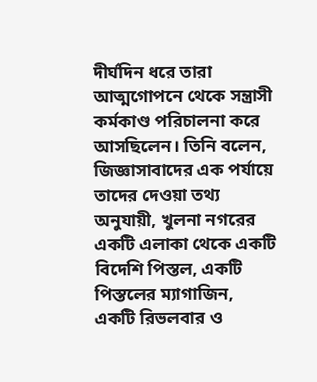দীর্ঘদিন ধরে তারা আত্মগোপনে থেকে সন্ত্রাসী কর্মকাণ্ড পরিচালনা করে আসছিলেন। তিনি বলেন, জিজ্ঞাসাবাদের এক পর্যায়ে তাদের দেওয়া তথ্য অনুযায়ী, খুলনা নগরের একটি এলাকা থেকে একটি বিদেশি পিস্তল, একটি পিস্তলের ম্যাগাজিন, একটি রিভলবার ও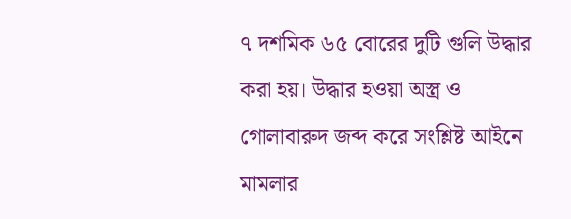৭ দশমিক ৬৫ বোরের দুটি গুলি উদ্ধার করা হয়। উদ্ধার হওয়া অস্ত্র ও গোলাবারুদ জব্দ করে সংশ্লিষ্ট আইনে মামলার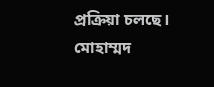প্রক্রিয়া চলছে।
মোহাম্মদ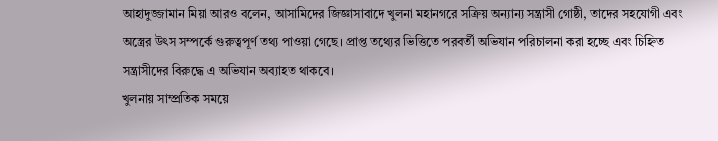আহাদুজ্জামান মিয়া আরও বলেন, আসামিদের জিজ্ঞাসাবাদে খুলনা মহানগরে সক্রিয় অন্যান্য সন্ত্রাসী গোষ্ঠী, তাদের সহযোগী এবং অস্ত্রের উৎস সম্পর্কে গুরুত্বপূর্ণ তথ্য পাওয়া গেছে। প্রাপ্ত তথ্যের ভিত্তিতে পরবর্তী অভিযান পরিচালনা করা হচ্ছে এবং চিহ্নিত সন্ত্রাসীদের বিরুদ্ধে এ অভিযান অব্যাহত থাকবে।
খুলনায় সাম্প্রতিক সময়ে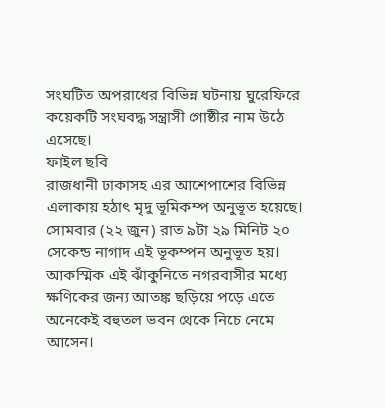সংঘটিত অপরাধের বিভিন্ন ঘটনায় ঘুরেফিরে কয়েকটি সংঘবদ্ধ সন্ত্রাসী গোষ্ঠীর নাম উঠে এসেছে।
ফাইল ছবি
রাজধানী ঢাকাসহ এর আশেপাশের বিভিন্ন এলাকায় হঠাৎ মৃদু ভূমিকম্প অনুভূত হয়েছে। সোমবার (২২ জুন) রাত ৯টা ২৯ মিনিট ২০ সেকেন্ড নাগাদ এই ভূকম্পন অনুভূত হয়।
আকস্মিক এই ঝাঁকুনিতে নগরবাসীর মধ্যে ক্ষণিকের জন্য আতঙ্ক ছড়িয়ে পড়ে এতে অনেকেই বহুতল ভবন থেকে নিচে নেমে আসেন।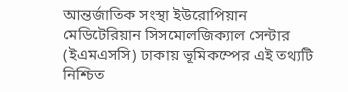আন্তর্জাতিক সংস্থা ইউরোপিয়ান মেডিটেরিয়ান সিসমোলজিক্যাল সেন্টার (ইএমএসসি) ঢাকায় ভূমিকম্পের এই তথ্যটি নিশ্চিত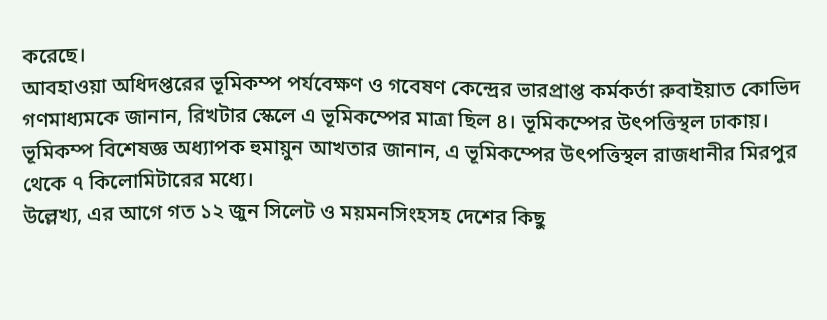করেছে।
আবহাওয়া অধিদপ্তরের ভূমিকম্প পর্যবেক্ষণ ও গবেষণ কেন্দ্রের ভারপ্রাপ্ত কর্মকর্তা রুবাইয়াত কোভিদ গণমাধ্যমকে জানান, রিখটার স্কেলে এ ভূমিকম্পের মাত্রা ছিল ৪। ভূমিকম্পের উৎপত্তিস্থল ঢাকায়।
ভূমিকম্প বিশেষজ্ঞ অধ্যাপক হুমায়ুন আখতার জানান, এ ভূমিকম্পের উৎপত্তিস্থল রাজধানীর মিরপুর থেকে ৭ কিলোমিটারের মধ্যে।
উল্লেখ্য, এর আগে গত ১২ জুন সিলেট ও ময়মনসিংহসহ দেশের কিছু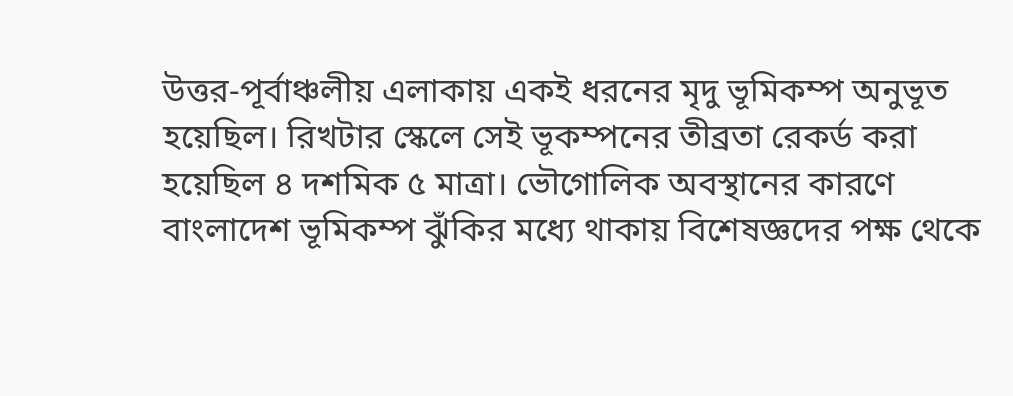উত্তর-পূর্বাঞ্চলীয় এলাকায় একই ধরনের মৃদু ভূমিকম্প অনুভূত হয়েছিল। রিখটার স্কেলে সেই ভূকম্পনের তীব্রতা রেকর্ড করা হয়েছিল ৪ দশমিক ৫ মাত্রা। ভৌগোলিক অবস্থানের কারণে বাংলাদেশ ভূমিকম্প ঝুঁকির মধ্যে থাকায় বিশেষজ্ঞদের পক্ষ থেকে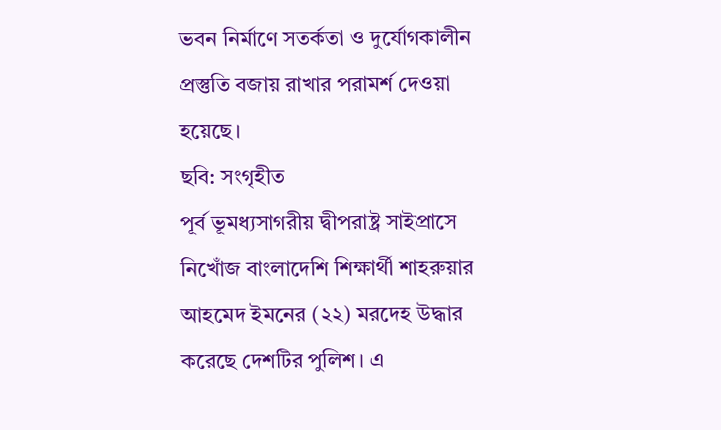ভবন নির্মাণে সতর্কতা ও দুর্যোগকালীন প্রস্তুতি বজায় রাখার পরামর্শ দেওয়া হয়েছে।
ছবি: সংগৃহীত
পূর্ব ভূমধ্যসাগরীয় দ্বীপরাষ্ট্র সাইপ্রাসে নিখোঁজ বাংলাদেশি শিক্ষার্থী শাহরুয়ার আহমেদ ইমনের (২২) মরদেহ উদ্ধার করেছে দেশটির পুলিশ। এ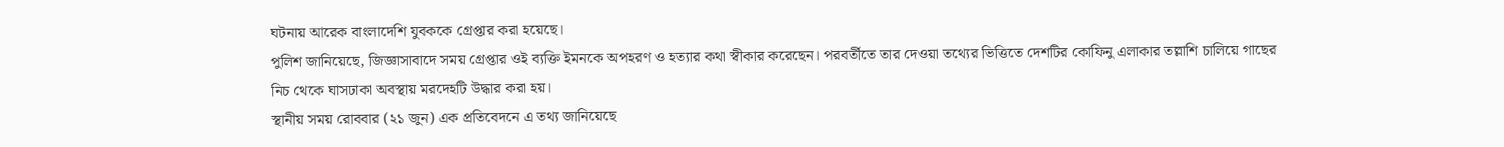ঘটনায় আরেক বাংলাদেশি যুবককে গ্রেপ্তার করা হয়েছে।
পুলিশ জানিয়েছে, জিজ্ঞাসাবাদে সময় গ্রেপ্তার ওই ব্যক্তি ইমনকে অপহরণ ও হত্যার কথা স্বীকার করেছেন। পরবর্তীতে তার দেওয়া তথ্যের ভিত্তিতে দেশটির কোফিনু এলাকার তল্লাশি চালিয়ে গাছের নিচ থেকে ঘাসঢাকা অবস্থায় মরদেহটি উদ্ধার করা হয়।
স্থানীয় সময় রোববার (২১ জুন) এক প্রতিবেদনে এ তথ্য জানিয়েছে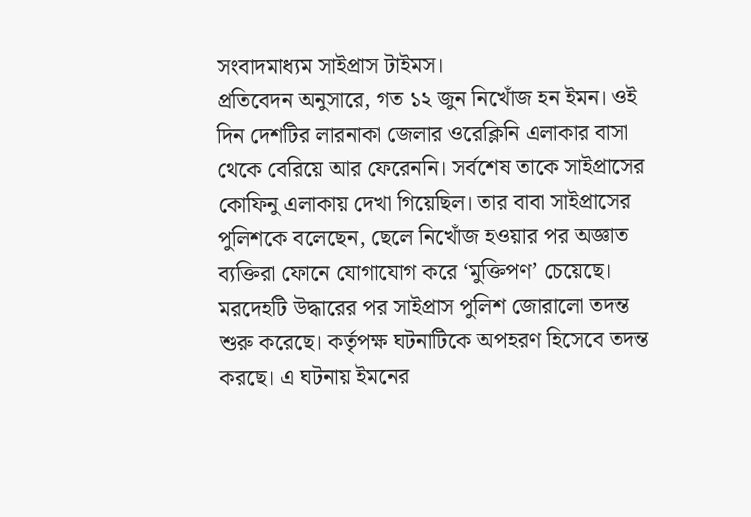সংবাদমাধ্যম সাইপ্রাস টাইমস।
প্রতিবেদন অনুসারে, গত ১২ জুন নিখোঁজ হন ইমন। ওই দিন দেশটির লারনাকা জেলার ওরেক্লিনি এলাকার বাসা থেকে বেরিয়ে আর ফেরেননি। সর্বশেষ তাকে সাইপ্রাসের কোফিনু এলাকায় দেখা গিয়েছিল। তার বাবা সাইপ্রাসের পুলিশকে বলেছেন, ছেলে নিখোঁজ হওয়ার পর অজ্ঞাত ব্যক্তিরা ফোনে যোগাযোগ করে ‘মুক্তিপণ’ চেয়েছে।
মরদেহটি উদ্ধারের পর সাইপ্রাস পুলিশ জোরালো তদন্ত শুরু করেছে। কর্তৃপক্ষ ঘটনাটিকে অপহরণ হিসেবে তদন্ত করছে। এ ঘটনায় ইমনের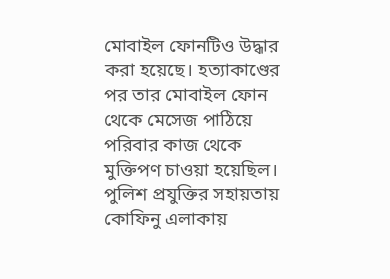মোবাইল ফোনটিও উদ্ধার করা হয়েছে। হত্যাকাণ্ডের পর তার মোবাইল ফোন থেকে মেসেজ পাঠিয়ে পরিবার কাজ থেকে মুক্তিপণ চাওয়া হয়েছিল।
পুলিশ প্রযুক্তির সহায়তায় কোফিনু এলাকায়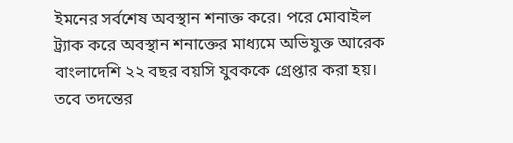ইমনের সর্বশেষ অবস্থান শনাক্ত করে। পরে মোবাইল ট্র্যাক করে অবস্থান শনাক্তের মাধ্যমে অভিযুক্ত আরেক বাংলাদেশি ২২ বছর বয়সি যুবককে গ্রেপ্তার করা হয়। তবে তদন্তের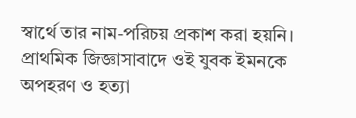স্বার্থে তার নাম-পরিচয় প্রকাশ করা হয়নি।
প্রাথমিক জিজ্ঞাসাবাদে ওই যুবক ইমনকে অপহরণ ও হত্যা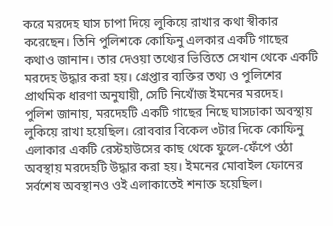করে মরদেহ ঘাস চাপা দিয়ে লুকিয়ে রাখার কথা স্বীকার করেছেন। তিনি পুলিশকে কোফিনু এলকার একটি গাছের কথাও জানান। তার দেওয়া তথ্যের ভিত্তিতে সেখান থেকে একটি মরদেহ উদ্ধার করা হয়। গ্রেপ্তার ব্যক্তির তথ্য ও পুলিশের প্রাথমিক ধারণা অনুযায়ী, সেটি নিখোঁজ ইমনের মরদেহ।
পুলিশ জানায়, মরদেহটি একটি গাছের নিছে ঘাসঢাকা অবস্থায় লুকিয়ে রাখা হয়েছিল। রোববার বিকেল ৩টার দিকে কোফিনু এলাকার একটি রেস্টহাউসের কাছ থেকে ফুলে-ফেঁপে ওঠা অবস্থায় মরদেহটি উদ্ধার করা হয়। ইমনের মোবাইল ফোনের সর্বশেষ অবস্থানও ওই এলাকাতেই শনাক্ত হয়েছিল।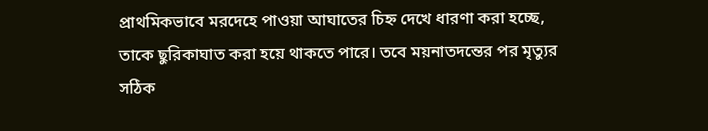প্রাথমিকভাবে মরদেহে পাওয়া আঘাতের চিহ্ন দেখে ধারণা করা হচ্ছে, তাকে ছুরিকাঘাত করা হয়ে থাকতে পারে। তবে ময়নাতদন্তের পর মৃত্যুর সঠিক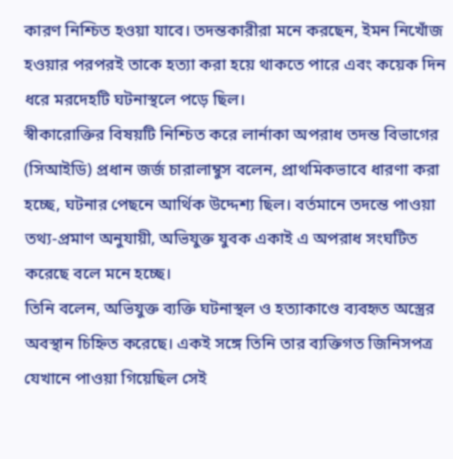কারণ নিশ্চিত হওয়া যাবে। তদন্তকারীরা মনে করছেন, ইমন নিখোঁজ হওয়ার পরপরই তাকে হত্যা করা হয়ে থাকতে পারে এবং কয়েক দিন ধরে মরদেহটি ঘটনাস্থলে পড়ে ছিল।
স্বীকারোক্তির বিষয়টি নিশ্চিত করে লার্নাকা অপরাধ তদন্ত বিভাগের (সিআইডি) প্রধান জর্জ চারালাম্বুস বলেন, প্রাথমিকভাবে ধারণা করা হচ্ছে, ঘটনার পেছনে আর্থিক উদ্দেশ্য ছিল। বর্তমানে তদন্তে পাওয়া তথ্য-প্রমাণ অনুযায়ী, অভিযুক্ত যুবক একাই এ অপরাধ সংঘটিত করেছে বলে মনে হচ্ছে।
তিনি বলেন, অভিযুক্ত ব্যক্তি ঘটনাস্থল ও হত্যাকাণ্ডে ব্যবহৃত অস্ত্রের অবস্থান চিহ্নিত করেছে। একই সঙ্গে তিনি তার ব্যক্তিগত জিনিসপত্র যেখানে পাওয়া গিয়েছিল সেই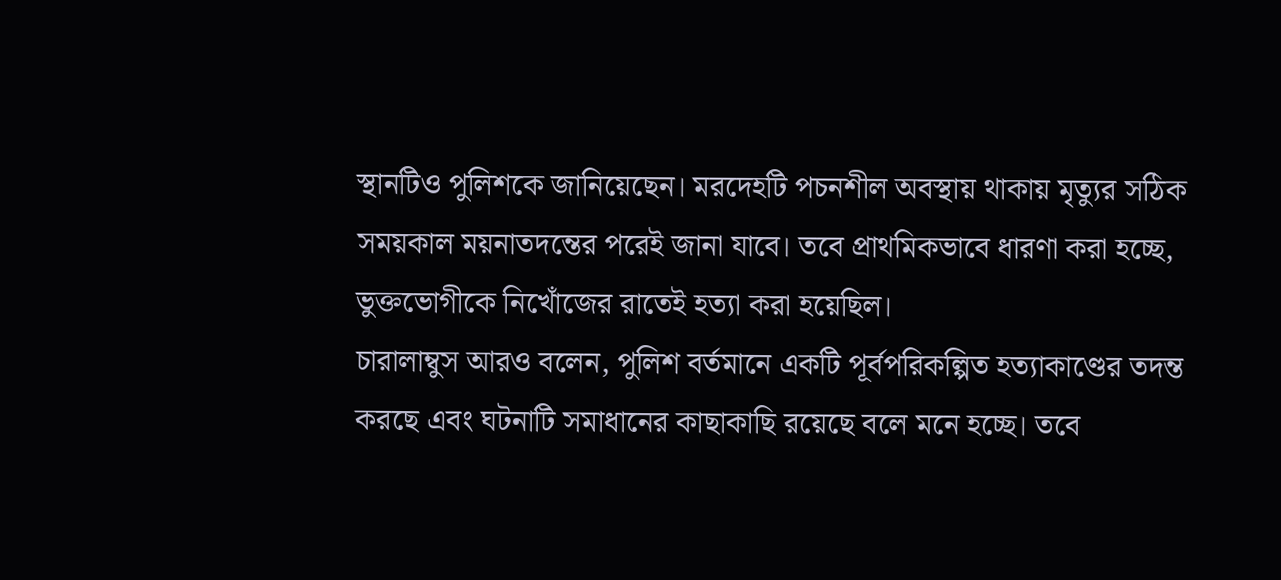স্থানটিও পুলিশকে জানিয়েছেন। মরদেহটি পচনশীল অবস্থায় থাকায় মৃত্যুর সঠিক সময়কাল ময়নাতদন্তের পরেই জানা যাবে। তবে প্রাথমিকভাবে ধারণা করা হচ্ছে, ভুক্তভোগীকে নিখোঁজের রাতেই হত্যা করা হয়েছিল।
চারালাম্বুস আরও বলেন, পুলিশ বর্তমানে একটি পূর্বপরিকল্পিত হত্যাকাণ্ডের তদন্ত করছে এবং ঘটনাটি সমাধানের কাছাকাছি রয়েছে বলে মনে হচ্ছে। তবে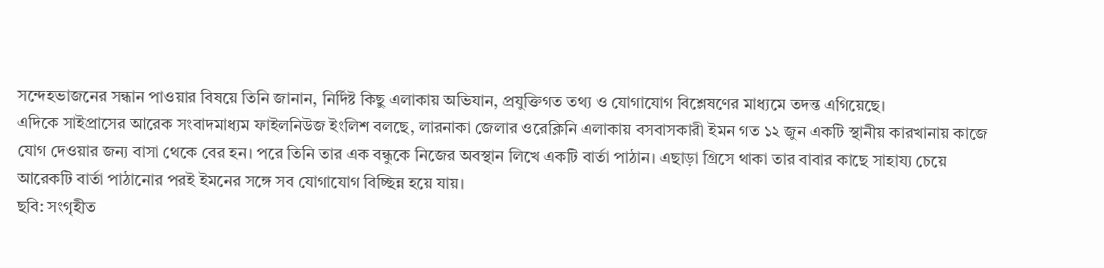সন্দেহভাজনের সন্ধান পাওয়ার বিষয়ে তিনি জানান, নির্দিষ্ট কিছু এলাকায় অভিযান, প্রযুক্তিগত তথ্য ও যোগাযোগ বিশ্লেষণের মাধ্যমে তদন্ত এগিয়েছে।
এদিকে সাইপ্রাসের আরেক সংবাদমাধ্যম ফাইলনিউজ ইংলিশ বলছে, লারনাকা জেলার ওরেক্লিনি এলাকায় বসবাসকারী ইমন গত ১২ জুন একটি স্থানীয় কারখানায় কাজে যোগ দেওয়ার জন্য বাসা থেকে বের হন। পরে তিনি তার এক বন্ধুকে নিজের অবস্থান লিখে একটি বার্তা পাঠান। এছাড়া গ্রিসে থাকা তার বাবার কাছে সাহায্য চেয়ে আরেকটি বার্তা পাঠানোর পরই ইমনের সঙ্গে সব যোগাযোগ বিচ্ছিন্ন হয়ে যায়।
ছবি: সংগৃহীত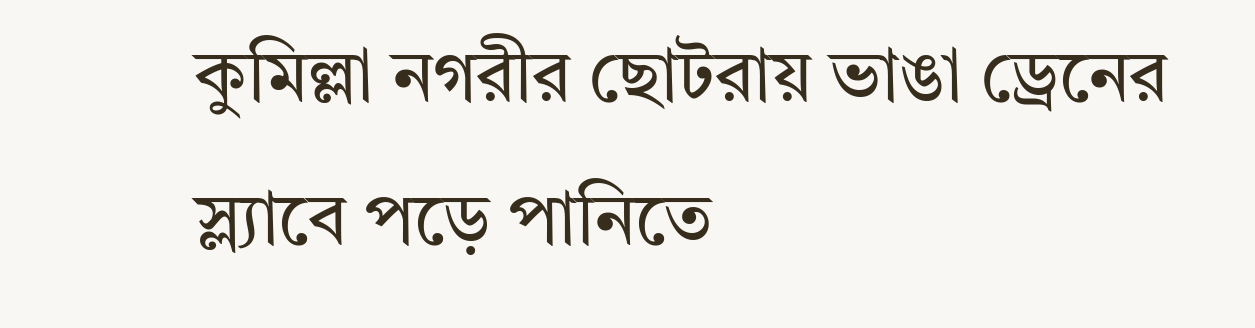কুমিল্লা নগরীর ছোটরায় ভাঙা ড্রেনের স্ল্যাবে পড়ে পানিতে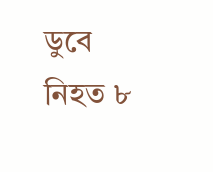ডুবে নিহত ৮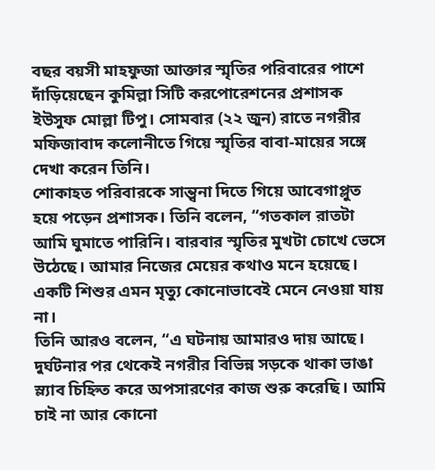বছর বয়সী মাহফুজা আক্তার স্মৃতির পরিবারের পাশে দাঁড়িয়েছেন কুমিল্লা সিটি করপোরেশনের প্রশাসক ইউসুফ মোল্লা টিপু। সোমবার (২২ জুন) রাতে নগরীর মফিজাবাদ কলোনীতে গিয়ে স্মৃতির বাবা-মায়ের সঙ্গে দেখা করেন তিনি।
শোকাহত পরিবারকে সান্ত্বনা দিতে গিয়ে আবেগাপ্লুত হয়ে পড়েন প্রশাসক। তিনি বলেন, “গতকাল রাতটা আমি ঘুমাতে পারিনি। বারবার স্মৃতির মুখটা চোখে ভেসে উঠেছে। আমার নিজের মেয়ের কথাও মনে হয়েছে। একটি শিশুর এমন মৃত্যু কোনোভাবেই মেনে নেওয়া যায় না।
তিনি আরও বলেন, “এ ঘটনায় আমারও দায় আছে। দুর্ঘটনার পর থেকেই নগরীর বিভিন্ন সড়কে থাকা ভাঙা স্ল্যাব চিহ্নিত করে অপসারণের কাজ শুরু করেছি। আমি চাই না আর কোনো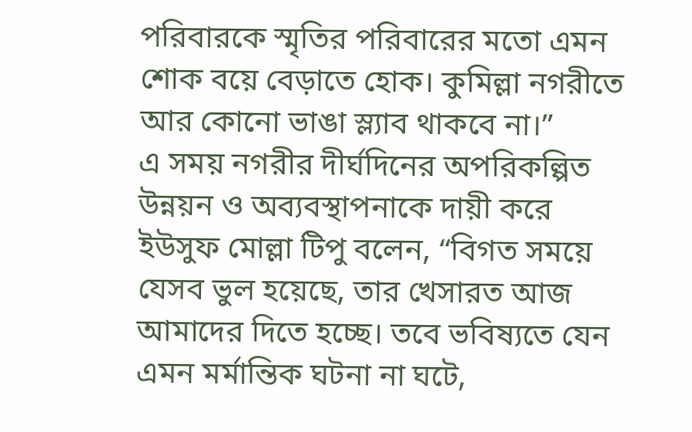পরিবারকে স্মৃতির পরিবারের মতো এমন শোক বয়ে বেড়াতে হোক। কুমিল্লা নগরীতে আর কোনো ভাঙা স্ল্যাব থাকবে না।”
এ সময় নগরীর দীর্ঘদিনের অপরিকল্পিত উন্নয়ন ও অব্যবস্থাপনাকে দায়ী করে ইউসুফ মোল্লা টিপু বলেন, “বিগত সময়ে যেসব ভুল হয়েছে, তার খেসারত আজ আমাদের দিতে হচ্ছে। তবে ভবিষ্যতে যেন এমন মর্মান্তিক ঘটনা না ঘটে,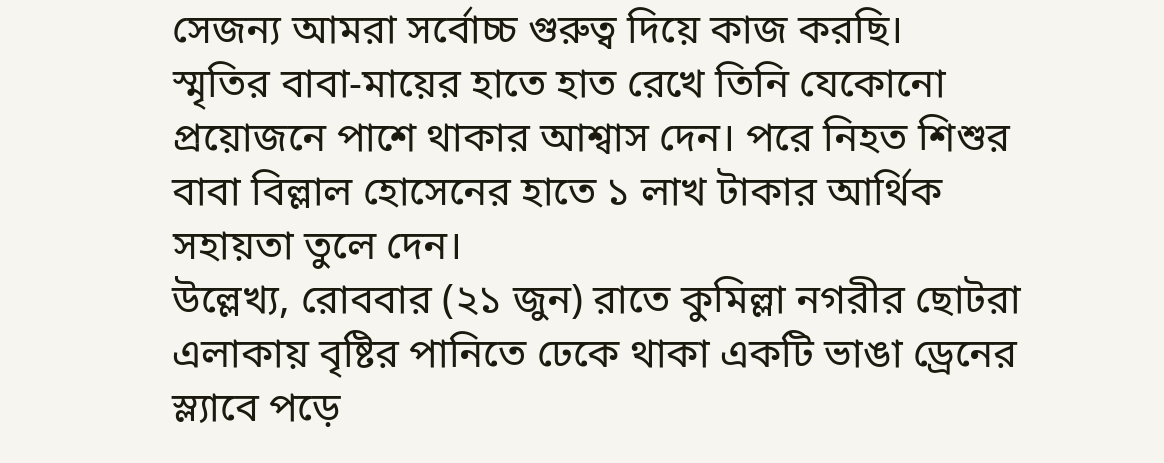সেজন্য আমরা সর্বোচ্চ গুরুত্ব দিয়ে কাজ করছি।
স্মৃতির বাবা-মায়ের হাতে হাত রেখে তিনি যেকোনো প্রয়োজনে পাশে থাকার আশ্বাস দেন। পরে নিহত শিশুর বাবা বিল্লাল হোসেনের হাতে ১ লাখ টাকার আর্থিক সহায়তা তুলে দেন।
উল্লেখ্য, রোববার (২১ জুন) রাতে কুমিল্লা নগরীর ছোটরা এলাকায় বৃষ্টির পানিতে ঢেকে থাকা একটি ভাঙা ড্রেনের স্ল্যাবে পড়ে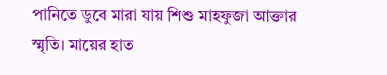পানিতে ডুবে মারা যায় শিশু মাহফুজা আক্তার স্মৃতি। মায়ের হাত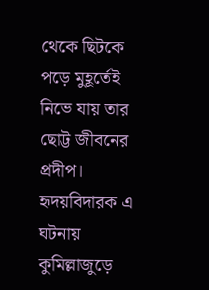থেকে ছিটকে পড়ে মুহূর্তেই নিভে যায় তার ছোট্ট জীবনের প্রদীপ। হৃদয়বিদারক এ ঘটনায় কুমিল্লাজুড়ে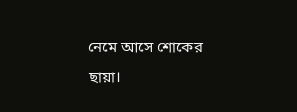নেমে আসে শোকের ছায়া।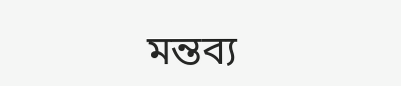মন্তব্য